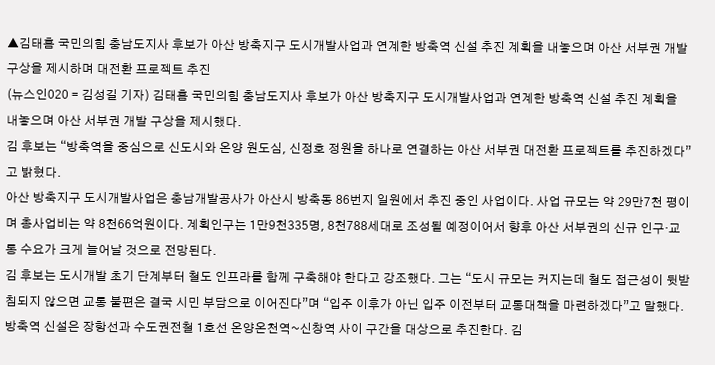▲김태흠 국민의힘 충남도지사 후보가 아산 방축지구 도시개발사업과 연계한 방축역 신설 추진 계획을 내놓으며 아산 서부권 개발 구상을 제시하며 대전환 프로젝트 추진
(뉴스인020 = 김성길 기자) 김태흠 국민의힘 충남도지사 후보가 아산 방축지구 도시개발사업과 연계한 방축역 신설 추진 계획을 내놓으며 아산 서부권 개발 구상을 제시했다.
김 후보는 “방축역을 중심으로 신도시와 온양 원도심, 신정호 정원을 하나로 연결하는 아산 서부권 대전환 프로젝트를 추진하겠다”고 밝혔다.
아산 방축지구 도시개발사업은 충남개발공사가 아산시 방축동 86번지 일원에서 추진 중인 사업이다. 사업 규모는 약 29만7천 평이며 총사업비는 약 8천66억원이다. 계획인구는 1만9천335명, 8천788세대로 조성될 예정이어서 향후 아산 서부권의 신규 인구·교통 수요가 크게 늘어날 것으로 전망된다.
김 후보는 도시개발 초기 단계부터 철도 인프라를 함께 구축해야 한다고 강조했다. 그는 “도시 규모는 커지는데 철도 접근성이 뒷받침되지 않으면 교통 불편은 결국 시민 부담으로 이어진다”며 “입주 이후가 아닌 입주 이전부터 교통대책을 마련하겠다”고 말했다.
방축역 신설은 장항선과 수도권전철 1호선 온양온천역~신창역 사이 구간을 대상으로 추진한다. 김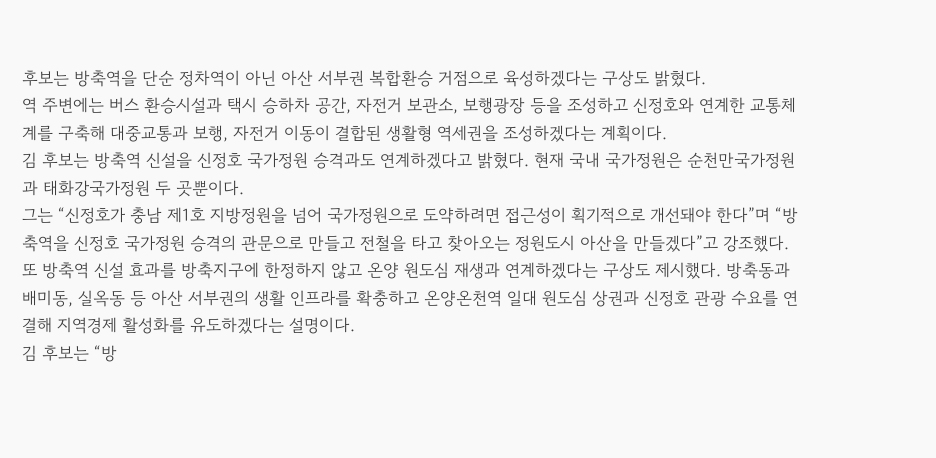후보는 방축역을 단순 정차역이 아닌 아산 서부권 복합환승 거점으로 육성하겠다는 구상도 밝혔다.
역 주변에는 버스 환승시설과 택시 승하차 공간, 자전거 보관소, 보행광장 등을 조성하고 신정호와 연계한 교통체계를 구축해 대중교통과 보행, 자전거 이동이 결합된 생활형 역세권을 조성하겠다는 계획이다.
김 후보는 방축역 신설을 신정호 국가정원 승격과도 연계하겠다고 밝혔다. 현재 국내 국가정원은 순천만국가정원과 태화강국가정원 두 곳뿐이다.
그는 “신정호가 충남 제1호 지방정원을 넘어 국가정원으로 도약하려면 접근성이 획기적으로 개선돼야 한다”며 “방축역을 신정호 국가정원 승격의 관문으로 만들고 전철을 타고 찾아오는 정원도시 아산을 만들겠다”고 강조했다.
또 방축역 신설 효과를 방축지구에 한정하지 않고 온양 원도심 재생과 연계하겠다는 구상도 제시했다. 방축동과 배미동, 실옥동 등 아산 서부권의 생활 인프라를 확충하고 온양온천역 일대 원도심 상권과 신정호 관광 수요를 연결해 지역경제 활성화를 유도하겠다는 설명이다.
김 후보는 “방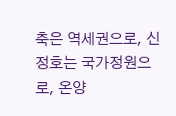축은 역세권으로, 신정호는 국가정원으로, 온양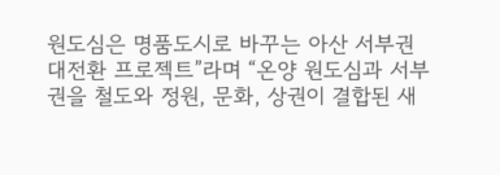원도심은 명품도시로 바꾸는 아산 서부권 대전환 프로젝트”라며 “온양 원도심과 서부권을 철도와 정원, 문화, 상권이 결합된 새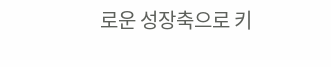로운 성장축으로 키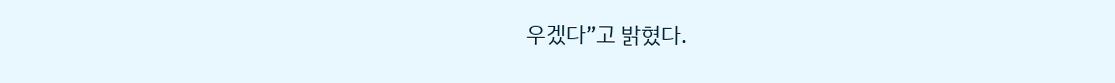우겠다”고 밝혔다.